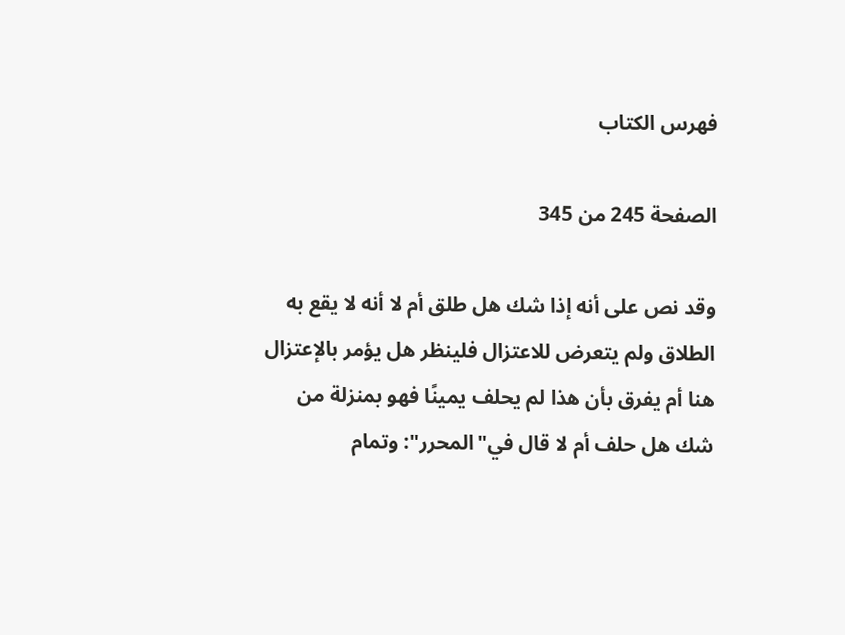فهرس الكتاب

الصفحة 245 من 345

وقد نص على أنه إذا شك هل طلق أم لا أنه لا يقع به الطلاق ولم يتعرض للاعتزال فلينظر هل يؤمر بالإعتزال هنا أم يفرق بأن هذا لم يحلف يمينًا فهو بمنزلة من شك هل حلف أم لا قال في"المحرر": وتمام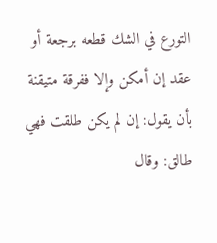التورع في الشك قطعه برجعة أو عقد إن أمكن وإلا ففرقة متيقنة بأن يقول: إن لم يكن طلقت فهي طالق: وقال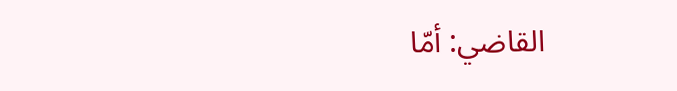القاضي: أمّا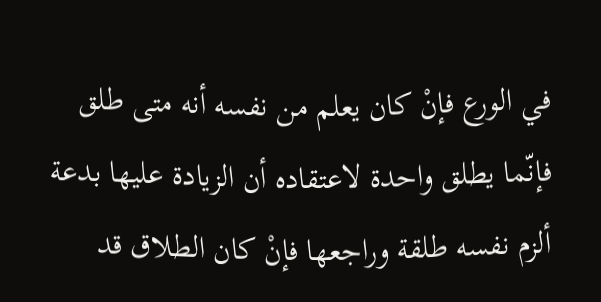في الورع فإنْ كان يعلم من نفسه أنه متى طلق فإنّما يطلق واحدة لاعتقاده أن الزيادة عليها بدعة ألزم نفسه طلقة وراجعها فإنْ كان الطلاق قد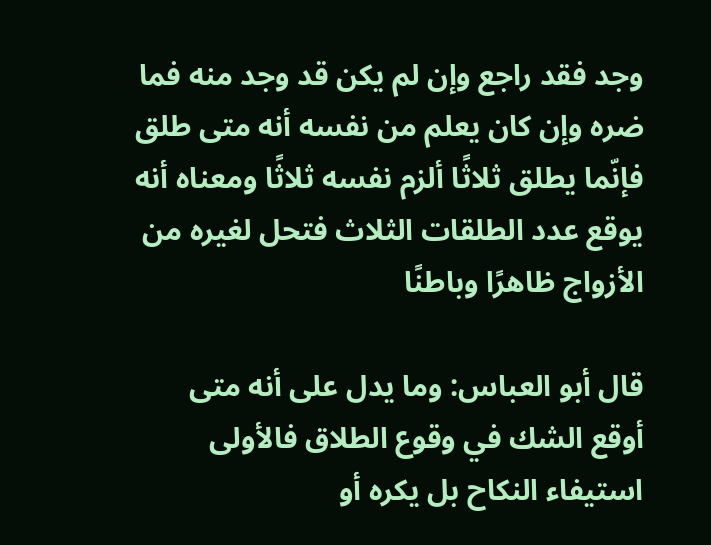وجد فقد راجع وإن لم يكن قد وجد منه فما ضره وإن كان يعلم من نفسه أنه متى طلق فإنّما يطلق ثلاثًا ألزم نفسه ثلاثًا ومعناه أنه يوقع عدد الطلقات الثلاث فتحل لغيره من الأزواج ظاهرًا وباطنًا

قال أبو العباس: وما يدل على أنه متى أوقع الشك في وقوع الطلاق فالأولى استيفاء النكاح بل يكره أو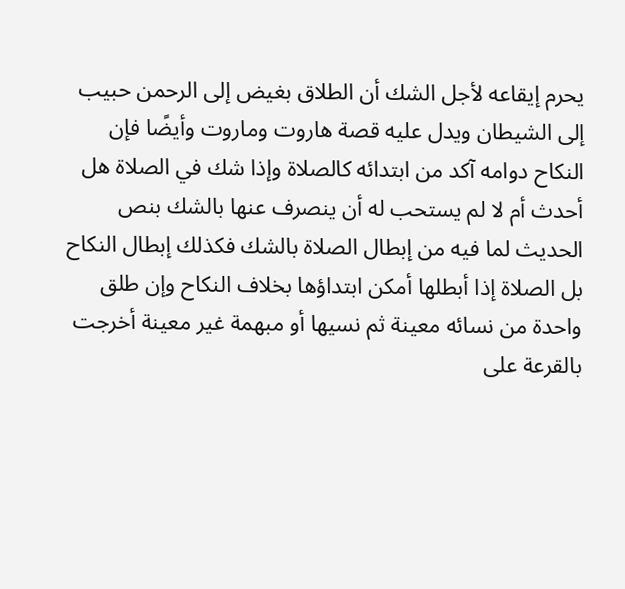يحرم إيقاعه لأجل الشك أن الطلاق بغيض إلى الرحمن حبيب إلى الشيطان ويدل عليه قصة هاروت وماروت وأيضًا فإن النكاح دوامه آكد من ابتدائه كالصلاة وإذا شك في الصلاة هل أحدث أم لا لم يستحب له أن ينصرف عنها بالشك بنص الحديث لما فيه من إبطال الصلاة بالشك فكذلك إبطال النكاح بل الصلاة إذا أبطلها أمكن ابتداؤها بخلاف النكاح وإن طلق واحدة من نسائه معينة ثم نسيها أو مبهمة غير معينة أخرجت بالقرعة على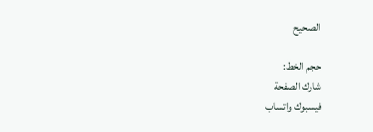الصحيح

حجم الخط:
شارك الصفحة
فيسبوك واتساب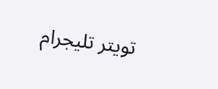تويتر تليجرام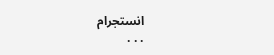انستجرام
. . .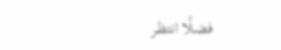فضلًا انتظر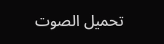تحميل الصوت